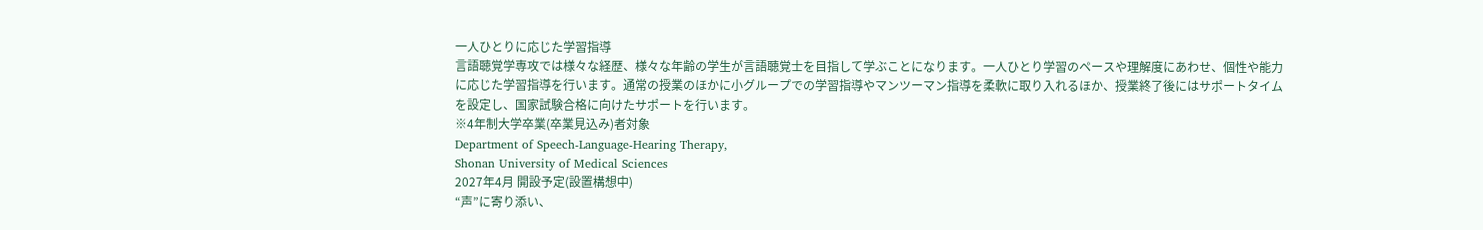一人ひとりに応じた学習指導
言語聴覚学専攻では様々な経歴、様々な年齢の学生が言語聴覚士を目指して学ぶことになります。一人ひとり学習のペースや理解度にあわせ、個性や能力に応じた学習指導を行います。通常の授業のほかに小グループでの学習指導やマンツーマン指導を柔軟に取り入れるほか、授業終了後にはサポートタイムを設定し、国家試験合格に向けたサポートを行います。
※4年制大学卒業(卒業見込み)者対象
Department of Speech-Language-Hearing Therapy,
Shonan University of Medical Sciences
2027年4月 開設予定(設置構想中)
“声”に寄り添い、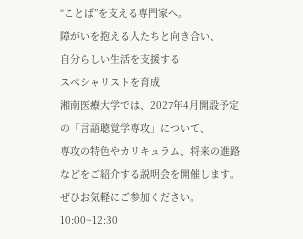“ことば”を支える専門家へ。
障がいを抱える人たちと向き合い、
自分らしい生活を支援する
スペシャリストを育成
湘南医療大学では、2027年4月開設予定の「言語聴覚学専攻」について、
専攻の特色やカリキュラム、将来の進路などをご紹介する説明会を開催します。
ぜひお気軽にご参加ください。
10:00~12:30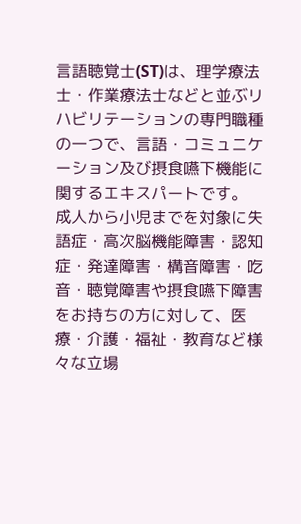言語聴覚士(ST)は、理学療法士・作業療法士などと並ぶリハビリテーションの専門職種の一つで、言語・コミュニケーション及び摂食嚥下機能に関するエキスパートです。
成人から小児までを対象に失語症・高次脳機能障害・認知症・発達障害・構音障害・吃音・聴覚障害や摂食嚥下障害をお持ちの方に対して、医療・介護・福祉・教育など様々な立場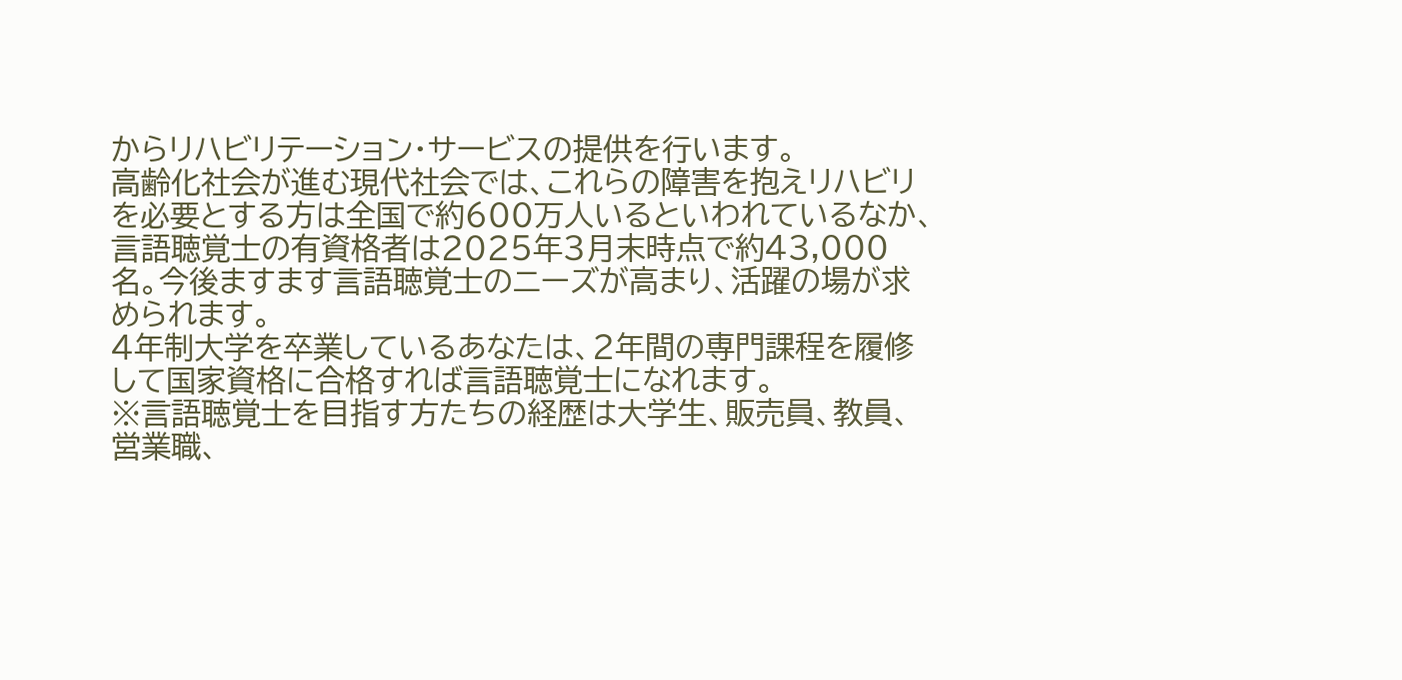からリハビリテーション・サービスの提供を行います。
高齢化社会が進む現代社会では、これらの障害を抱えリハビリを必要とする方は全国で約600万人いるといわれているなか、言語聴覚士の有資格者は2025年3月末時点で約43,000名。今後ますます言語聴覚士のニーズが高まり、活躍の場が求められます。
4年制大学を卒業しているあなたは、2年間の専門課程を履修して国家資格に合格すれば言語聴覚士になれます。
※言語聴覚士を目指す方たちの経歴は大学生、販売員、教員、営業職、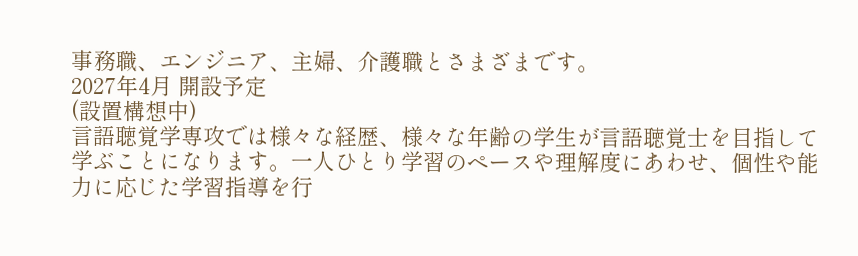事務職、エンジニア、主婦、介護職とさまざまです。
2027年4月 開設予定
(設置構想中)
言語聴覚学専攻では様々な経歴、様々な年齢の学生が言語聴覚士を目指して学ぶことになります。一人ひとり学習のペースや理解度にあわせ、個性や能力に応じた学習指導を行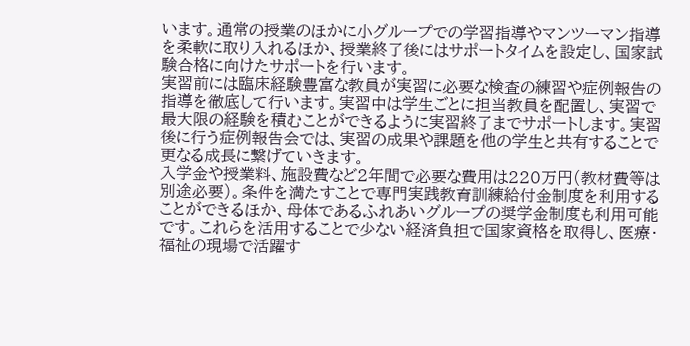います。通常の授業のほかに小グループでの学習指導やマンツーマン指導を柔軟に取り入れるほか、授業終了後にはサポートタイムを設定し、国家試験合格に向けたサポートを行います。
実習前には臨床経験豊富な教員が実習に必要な検査の練習や症例報告の指導を徹底して行います。実習中は学生ごとに担当教員を配置し、実習で最大限の経験を積むことができるように実習終了までサポートします。実習後に行う症例報告会では、実習の成果や課題を他の学生と共有することで更なる成長に繋げていきます。
入学金や授業料、施設費など2年間で必要な費用は220万円(教材費等は別途必要)。条件を満たすことで専門実践教育訓練給付金制度を利用することができるほか、母体であるふれあいグループの奨学金制度も利用可能です。これらを活用することで少ない経済負担で国家資格を取得し、医療・福祉の現場で活躍す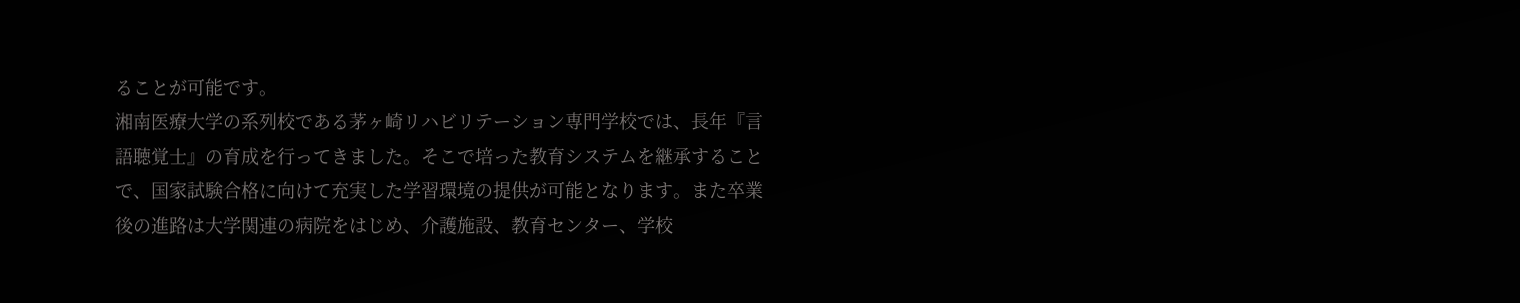ることが可能です。
湘南医療大学の系列校である茅ヶ崎リハビリテーション専門学校では、長年『言語聴覚士』の育成を行ってきました。そこで培った教育システムを継承することで、国家試験合格に向けて充実した学習環境の提供が可能となります。また卒業後の進路は大学関連の病院をはじめ、介護施設、教育センター、学校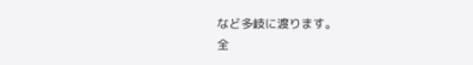など多岐に渡ります。
全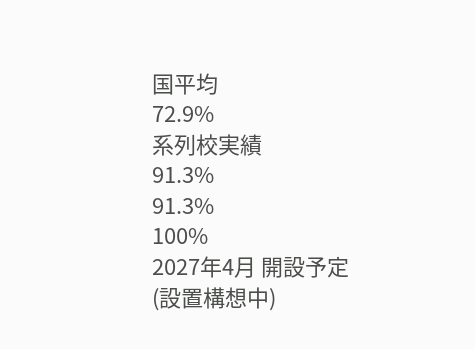国平均
72.9%
系列校実績
91.3%
91.3%
100%
2027年4月 開設予定
(設置構想中)